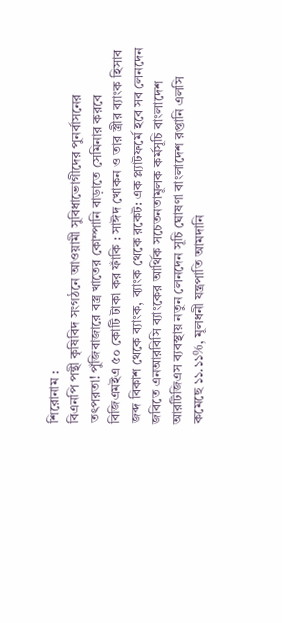শিরোনাম :
বিএনপি পন্থী কৃষিবিদ সংগঠনে আওয়ামী সুবিধাভোগীদের পুনর্বাসনের তৎপরতা! পুঁজিবাজারে বস্ত্র খাতের কোম্পানি বাড়াতে সেমিনার করবে বিজিএমইএ ৫০ কোটি টাকা কর ফাঁকি : সাঈদ খোকন ও তার স্ত্রীর ব্যাংক হিসাব জব্দ বিকাশ থেকে ব্যাংক, ব্যাংক থেকে রকেট: এক প্ল্যাটফর্মে হবে সব লেনদেন জবিতে এনআরবিসি ব্যাংকের আর্থিক সচেতনতামূলক কর্মসূচি বাংলাদেশ আরটিজিএস ব্যবস্থায় নতুন লেনদেন সূচি ঘোষণা বাংলাদেশ রপ্তানি এলসি কমেছে ১১.১১%, মূলধনী যন্ত্রপাতি আমদানি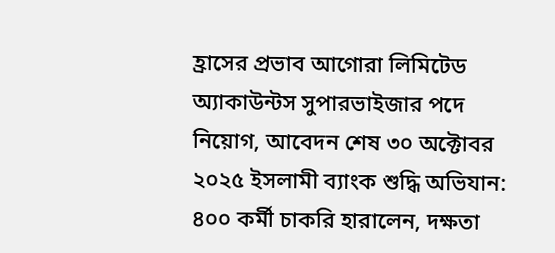হ্রাসের প্রভাব আগোরা লিমিটেড অ্যাকাউন্টস সুপারভাইজার পদে নিয়োগ, আবেদন শেষ ৩০ অক্টোবর ২০২৫ ইসলামী ব্যাংক শুদ্ধি অভিযান: ৪০০ কর্মী চাকরি হারালেন, দক্ষতা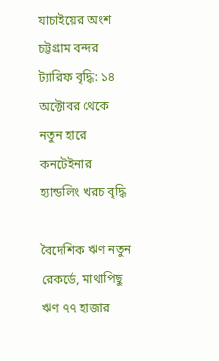যাচাইয়ের অংশ চট্টগ্রাম বন্দর ট্যারিফ বৃদ্ধি: ১৪ অক্টোবর থেকে নতুন হারে কনটেইনার হ্যান্ডলিং খরচ বৃদ্ধি

বৈদেশিক ঋণ নতুন রেকর্ডে, মাথাপিছু ঋণ ৭৭ হাজার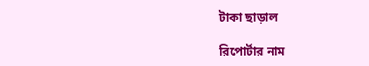টাকা ছাড়াল

রিপোর্টার নাম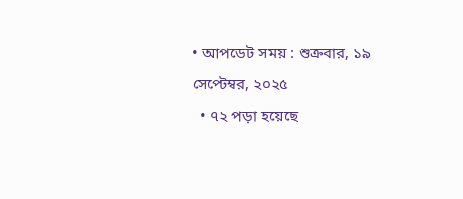• আপডেট সময় : শুক্রবার, ১৯ সেপ্টেম্বর, ২০২৫
  • ৭২ পড়া হয়েছে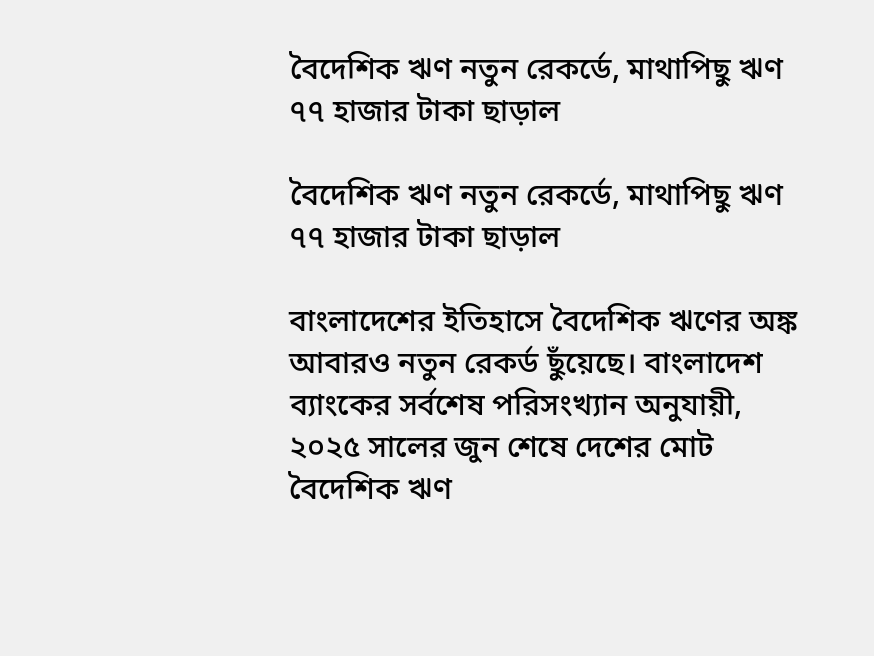বৈদেশিক ঋণ নতুন রেকর্ডে, মাথাপিছু ঋণ ৭৭ হাজার টাকা ছাড়াল

বৈদেশিক ঋণ নতুন রেকর্ডে, মাথাপিছু ঋণ ৭৭ হাজার টাকা ছাড়াল

বাংলাদেশের ইতিহাসে বৈদেশিক ঋণের অঙ্ক আবারও নতুন রেকর্ড ছুঁয়েছে। বাংলাদেশ ব্যাংকের সর্বশেষ পরিসংখ্যান অনুযায়ী, ২০২৫ সালের জুন শেষে দেশের মোট বৈদেশিক ঋণ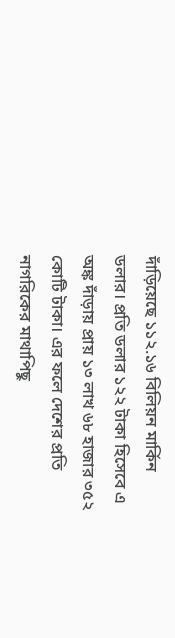দাঁড়িয়েছে ১১২.১৬ বিলিয়ন মার্কিন ডলার। প্রতি ডলার ১২২ টাকা হিসেবে এ অঙ্ক দাঁড়ায় প্রায় ১৩ লাখ ৬৮ হাজার ৩৫২ কোটি টাকা। এর ফলে দেশের প্রতি নাগরিকের মাথাপিছু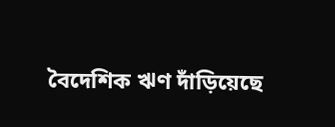বৈদেশিক ঋণ দাঁড়িয়েছে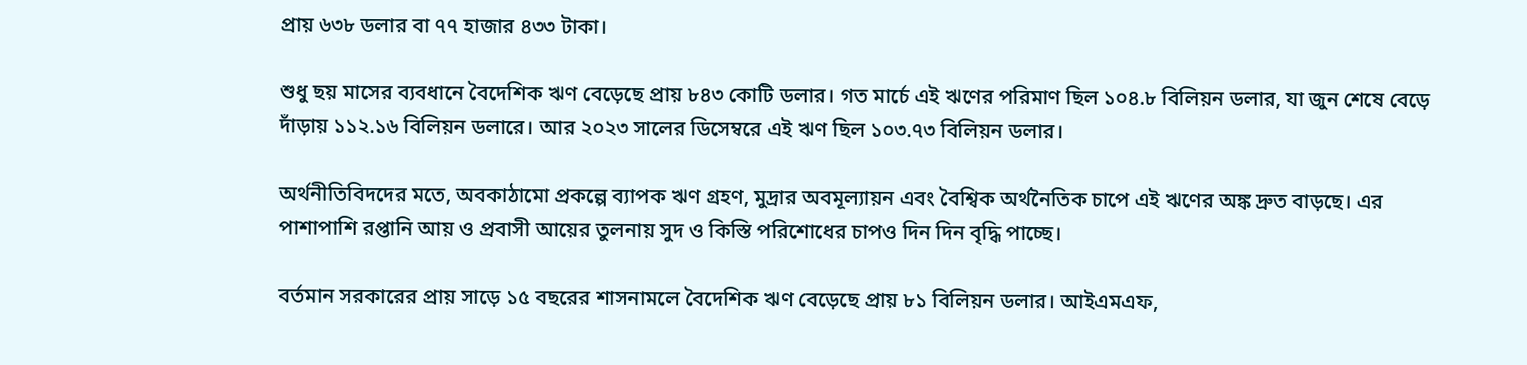প্রায় ৬৩৮ ডলার বা ৭৭ হাজার ৪৩৩ টাকা।

শুধু ছয় মাসের ব্যবধানে বৈদেশিক ঋণ বেড়েছে প্রায় ৮৪৩ কোটি ডলার। গত মার্চে এই ঋণের পরিমাণ ছিল ১০৪.৮ বিলিয়ন ডলার, যা জুন শেষে বেড়ে দাঁড়ায় ১১২.১৬ বিলিয়ন ডলারে। আর ২০২৩ সালের ডিসেম্বরে এই ঋণ ছিল ১০৩.৭৩ বিলিয়ন ডলার।

অর্থনীতিবিদদের মতে, অবকাঠামো প্রকল্পে ব্যাপক ঋণ গ্রহণ, মুদ্রার অবমূল্যায়ন এবং বৈশ্বিক অর্থনৈতিক চাপে এই ঋণের অঙ্ক দ্রুত বাড়ছে। এর পাশাপাশি রপ্তানি আয় ও প্রবাসী আয়ের তুলনায় সুদ ও কিস্তি পরিশোধের চাপও দিন দিন বৃদ্ধি পাচ্ছে।

বর্তমান সরকারের প্রায় সাড়ে ১৫ বছরের শাসনামলে বৈদেশিক ঋণ বেড়েছে প্রায় ৮১ বিলিয়ন ডলার। আইএমএফ,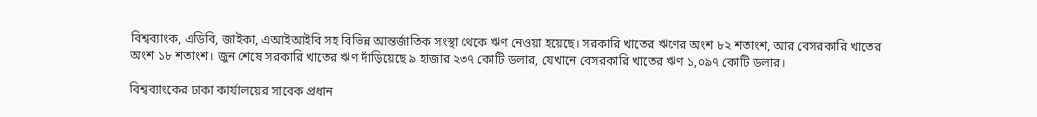বিশ্বব্যাংক, এডিবি, জাইকা, এআইআইবি সহ বিভিন্ন আন্তর্জাতিক সংস্থা থেকে ঋণ নেওয়া হয়েছে। সরকারি খাতের ঋণের অংশ ৮২ শতাংশ, আর বেসরকারি খাতের অংশ ১৮ শতাংশ। জুন শেষে সরকারি খাতের ঋণ দাঁড়িয়েছে ৯ হাজার ২৩৭ কোটি ডলার, যেখানে বেসরকারি খাতের ঋণ ১,০৯৭ কোটি ডলার।

বিশ্বব্যাংকের ঢাকা কার্যালয়ের সাবেক প্রধান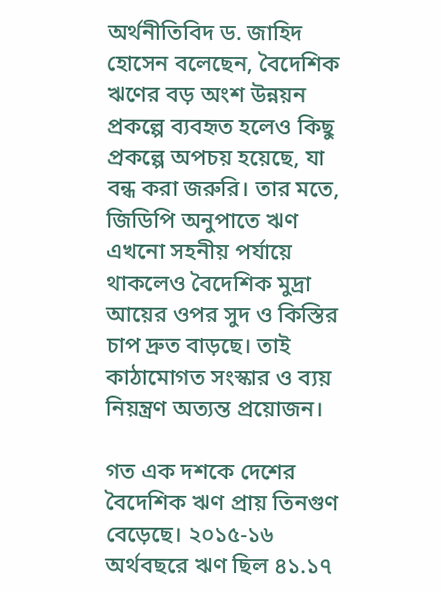অর্থনীতিবিদ ড. জাহিদ হোসেন বলেছেন, বৈদেশিক ঋণের বড় অংশ উন্নয়ন প্রকল্পে ব্যবহৃত হলেও কিছু প্রকল্পে অপচয় হয়েছে, যা বন্ধ করা জরুরি। তার মতে, জিডিপি অনুপাতে ঋণ এখনো সহনীয় পর্যায়ে থাকলেও বৈদেশিক মুদ্রা আয়ের ওপর সুদ ও কিস্তির চাপ দ্রুত বাড়ছে। তাই কাঠামোগত সংস্কার ও ব্যয় নিয়ন্ত্রণ অত্যন্ত প্রয়োজন।

গত এক দশকে দেশের বৈদেশিক ঋণ প্রায় তিনগুণ বেড়েছে। ২০১৫-১৬ অর্থবছরে ঋণ ছিল ৪১.১৭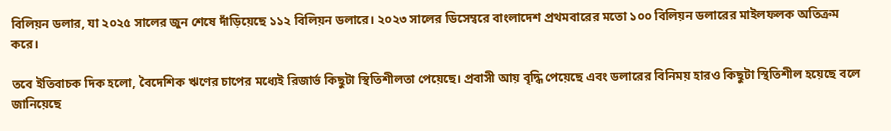বিলিয়ন ডলার, যা ২০২৫ সালের জুন শেষে দাঁড়িয়েছে ১১২ বিলিয়ন ডলারে। ২০২৩ সালের ডিসেম্বরে বাংলাদেশ প্রথমবারের মতো ১০০ বিলিয়ন ডলারের মাইলফলক অতিক্রম করে।

তবে ইতিবাচক দিক হলো, বৈদেশিক ঋণের চাপের মধ্যেই রিজার্ভ কিছুটা স্থিতিশীলতা পেয়েছে। প্রবাসী আয় বৃদ্ধি পেয়েছে এবং ডলারের বিনিময় হারও কিছুটা স্থিতিশীল হয়েছে বলে জানিয়েছে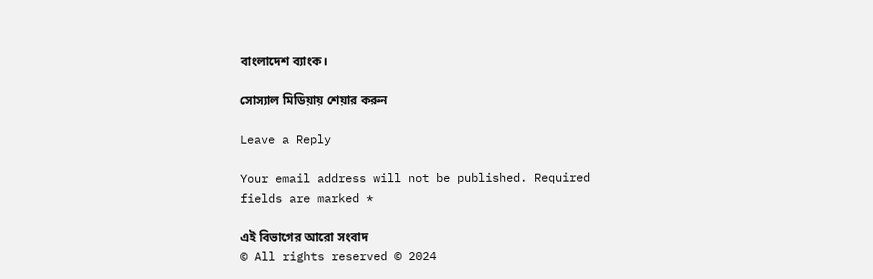বাংলাদেশ ব্যাংক।

সোস্যাল মিডিয়ায় শেয়ার করুন

Leave a Reply

Your email address will not be published. Required fields are marked *

এই বিভাগের আরো সংবাদ
© All rights reserved © 2024